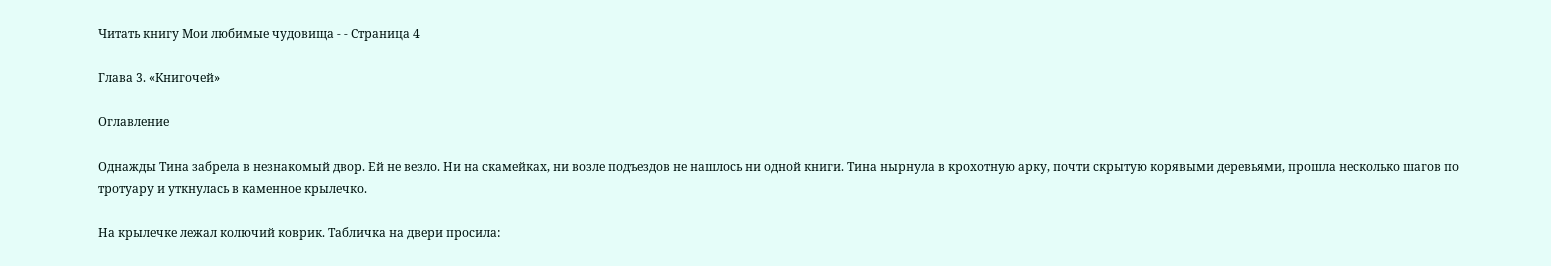Читать книгу Мои любимые чудовища - - Страница 4

Глава 3. «Книгочей»

Оглавление

Однажды Тина забрела в незнакомый двор. Ей не везло. Ни на скамейках, ни возле подъездов не нашлось ни одной книги. Тина нырнула в крохотную арку, почти скрытую корявыми деревьями, прошла несколько шагов по тротуару и уткнулась в каменное крылечко.

На крылечке лежал колючий коврик. Табличка на двери просила: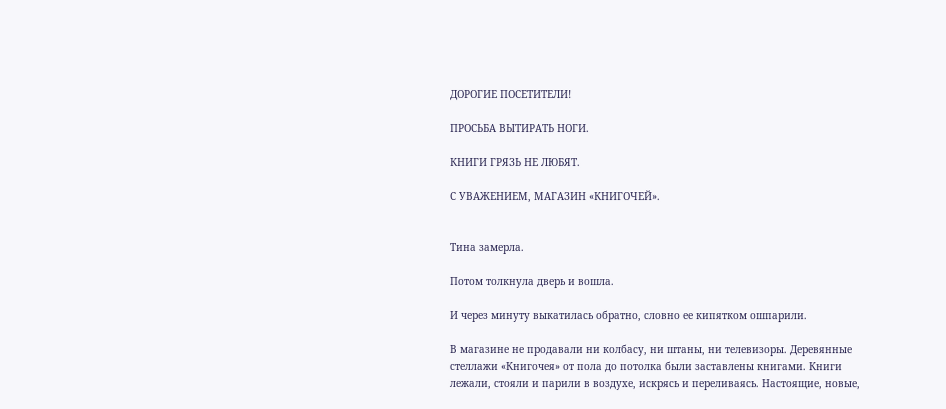ДОРОГИЕ ПОСЕТИТЕЛИ!

ПРОСЬБА ВЫТИРАТЬ НОГИ.

КНИГИ ГРЯЗЬ НЕ ЛЮБЯТ.

С УВАЖЕНИЕМ, МАГАЗИН «КНИГОЧЕЙ».


Тина замерла.

Потом толкнула дверь и вошла.

И через минуту выкатилась обратно, словно ее кипятком ошпарили.

В магазине не продавали ни колбасу, ни штаны, ни телевизоры. Деревянные стеллажи «Книгочея» от пола до потолка были заставлены книгами. Книги лежали, стояли и парили в воздухе, искрясь и переливаясь. Настоящие, новые,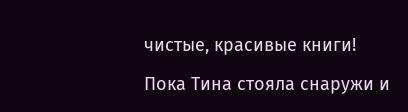чистые, красивые книги!

Пока Тина стояла снаружи и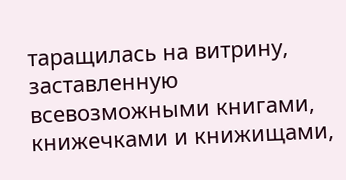таращилась на витрину, заставленную всевозможными книгами, книжечками и книжищами,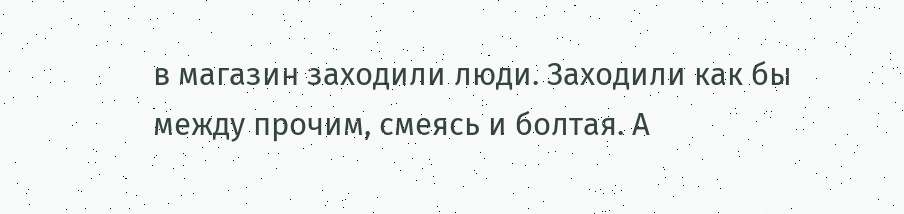в магазин заходили люди. Заходили как бы между прочим, смеясь и болтая. А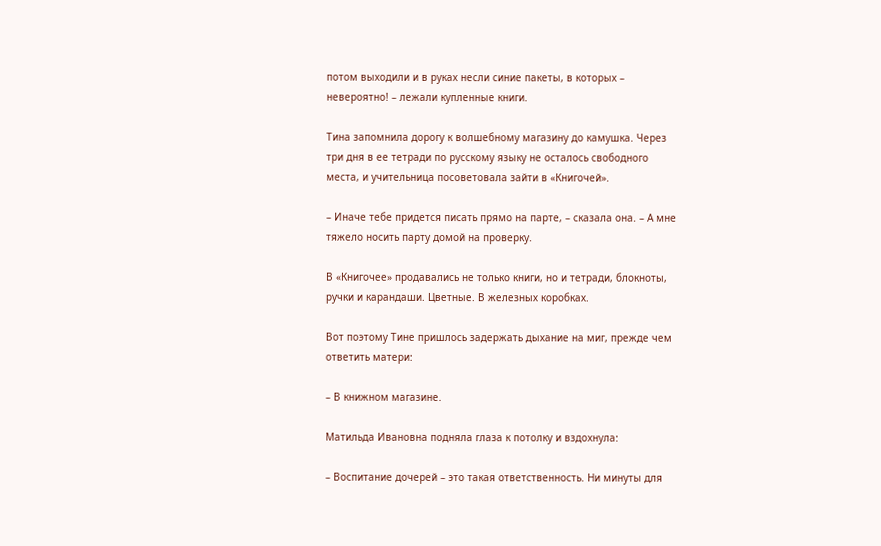потом выходили и в руках несли синие пакеты, в которых – невероятно! – лежали купленные книги.

Тина запомнила дорогу к волшебному магазину до камушка. Через три дня в ее тетради по русскому языку не осталось свободного места, и учительница посоветовала зайти в «Книгочей».

– Иначе тебе придется писать прямо на парте, – сказала она. – А мне тяжело носить парту домой на проверку.

В «Книгочее» продавались не только книги, но и тетради, блокноты, ручки и карандаши. Цветные. В железных коробках.

Вот поэтому Тине пришлось задержать дыхание на миг, прежде чем ответить матери:

– В книжном магазине.

Матильда Ивановна подняла глаза к потолку и вздохнула:

– Воспитание дочерей – это такая ответственность. Ни минуты для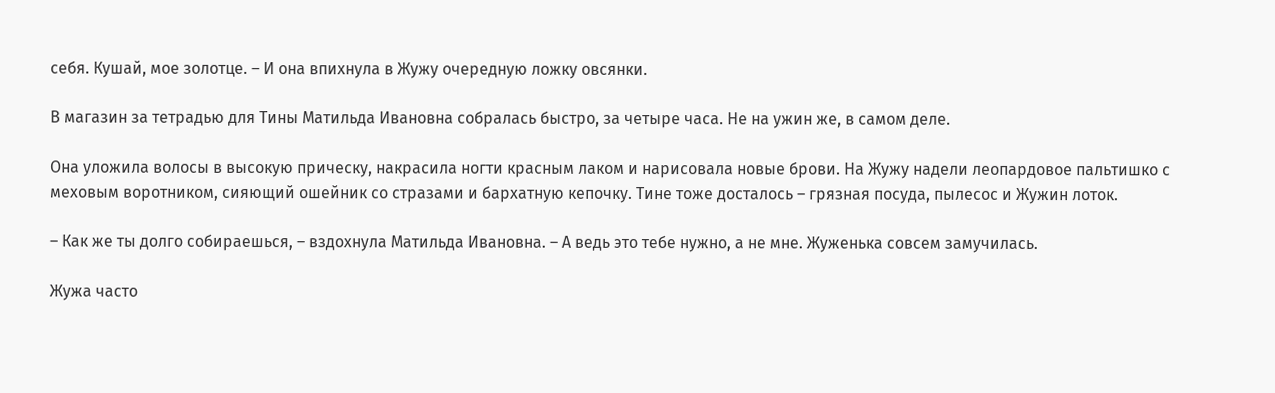себя. Кушай, мое золотце. – И она впихнула в Жужу очередную ложку овсянки.

В магазин за тетрадью для Тины Матильда Ивановна собралась быстро, за четыре часа. Не на ужин же, в самом деле.

Она уложила волосы в высокую прическу, накрасила ногти красным лаком и нарисовала новые брови. На Жужу надели леопардовое пальтишко с меховым воротником, сияющий ошейник со стразами и бархатную кепочку. Тине тоже досталось – грязная посуда, пылесос и Жужин лоток.

– Как же ты долго собираешься, – вздохнула Матильда Ивановна. – А ведь это тебе нужно, а не мне. Жуженька совсем замучилась.

Жужа часто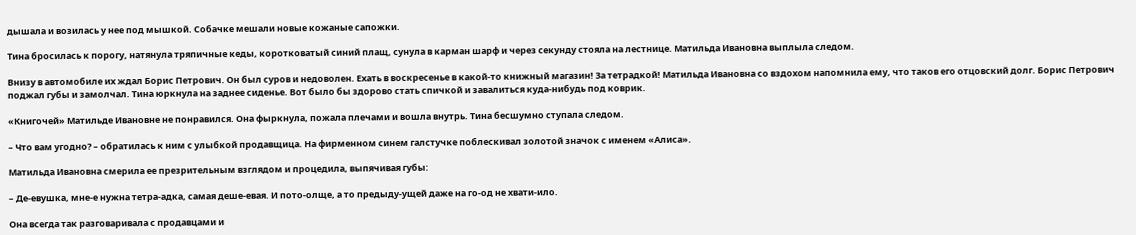дышала и возилась у нее под мышкой. Собачке мешали новые кожаные сапожки.

Тина бросилась к порогу, натянула тряпичные кеды, коротковатый синий плащ, сунула в карман шарф и через секунду стояла на лестнице. Матильда Ивановна выплыла следом.

Внизу в автомобиле их ждал Борис Петрович. Он был суров и недоволен. Ехать в воскресенье в какой-то книжный магазин! За тетрадкой! Матильда Ивановна со вздохом напомнила ему, что таков его отцовский долг. Борис Петрович поджал губы и замолчал. Тина юркнула на заднее сиденье. Вот было бы здорово стать спичкой и завалиться куда-нибудь под коврик.

«Книгочей» Матильде Ивановне не понравился. Она фыркнула, пожала плечами и вошла внутрь. Тина бесшумно ступала следом.

– Что вам угодно? – обратилась к ним с улыбкой продавщица. На фирменном синем галстучке поблескивал золотой значок с именем «Алиса».

Матильда Ивановна смерила ее презрительным взглядом и процедила, выпячивая губы:

– Де-евушка, мне-е нужна тетра-адка, самая деше-евая. И пото-олще, а то предыду-ущей даже на го-од не хвати-ило.

Она всегда так разговаривала с продавцами и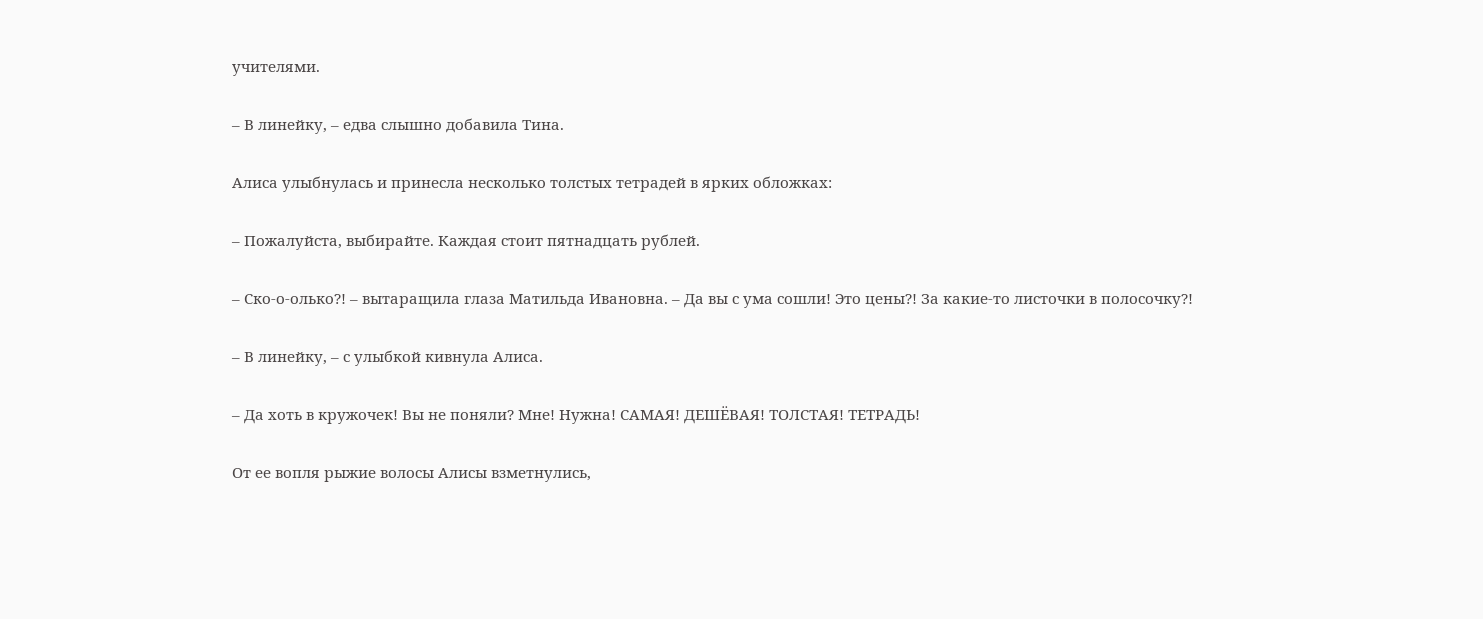учителями.

– В линейку, – едва слышно добавила Тина.

Алиса улыбнулась и принесла несколько толстых тетрадей в ярких обложках:

– Пожалуйста, выбирайте. Каждая стоит пятнадцать рублей.

– Ско-о-олько?! – вытаращила глаза Матильда Ивановна. – Да вы с ума сошли! Это цены?! За какие-то листочки в полосочку?!

– В линейку, – с улыбкой кивнула Алиса.

– Да хоть в кружочек! Вы не поняли? Мне! Нужна! САМАЯ! ДЕШЁВАЯ! ТОЛСТАЯ! ТЕТРАДЬ!

От ее вопля рыжие волосы Алисы взметнулись,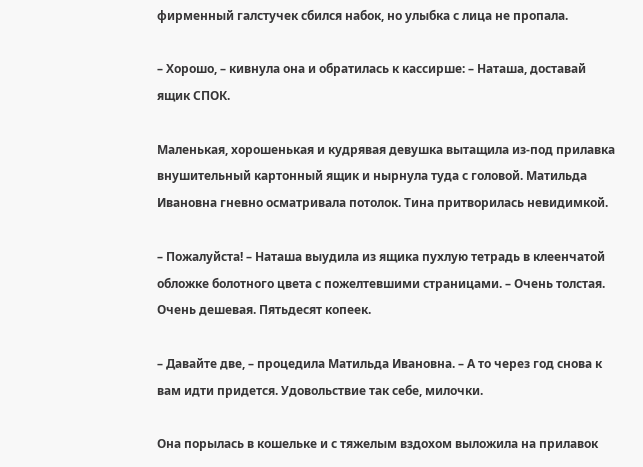фирменный галстучек сбился набок, но улыбка с лица не пропала.

– Хорошо, – кивнула она и обратилась к кассирше: – Наташа, доставай ящик СПОК.

Маленькая, хорошенькая и кудрявая девушка вытащила из-под прилавка внушительный картонный ящик и нырнула туда с головой. Матильда Ивановна гневно осматривала потолок. Тина притворилась невидимкой.

– Пожалуйста! – Наташа выудила из ящика пухлую тетрадь в клеенчатой обложке болотного цвета с пожелтевшими страницами. – Очень толстая. Очень дешевая. Пятьдесят копеек.

– Давайте две, – процедила Матильда Ивановна. – А то через год снова к вам идти придется. Удовольствие так себе, милочки.

Она порылась в кошельке и с тяжелым вздохом выложила на прилавок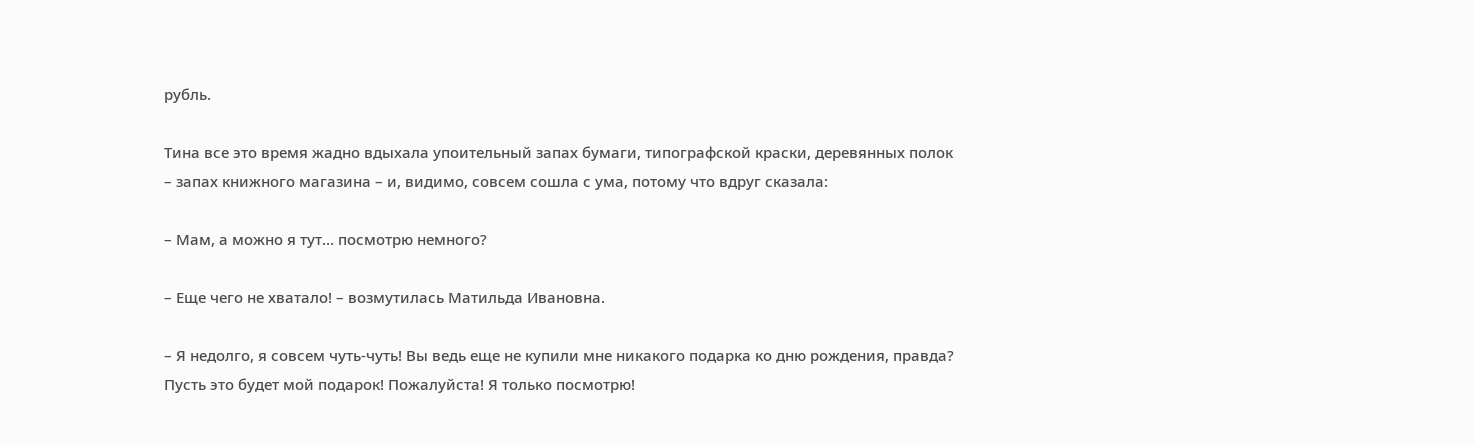рубль.

Тина все это время жадно вдыхала упоительный запах бумаги, типографской краски, деревянных полок – запах книжного магазина – и, видимо, совсем сошла с ума, потому что вдруг сказала:

– Мам, а можно я тут… посмотрю немного?

– Еще чего не хватало! – возмутилась Матильда Ивановна.

– Я недолго, я совсем чуть-чуть! Вы ведь еще не купили мне никакого подарка ко дню рождения, правда? Пусть это будет мой подарок! Пожалуйста! Я только посмотрю!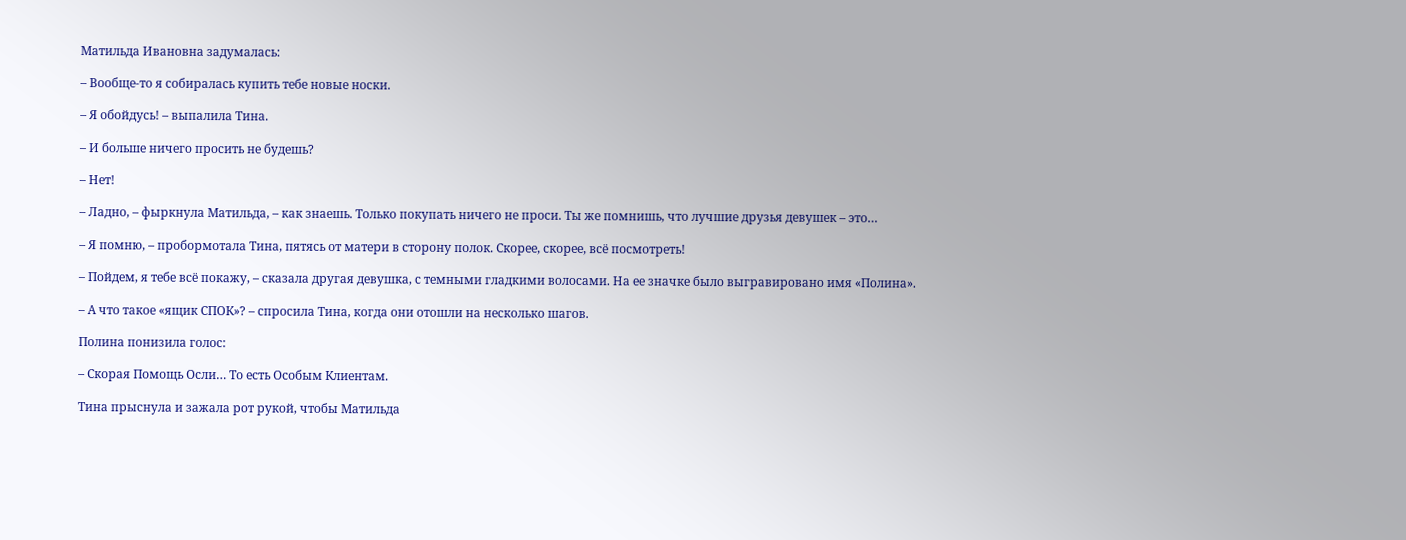Матильда Ивановна задумалась:

– Вообще-то я собиралась купить тебе новые носки.

– Я обойдусь! – выпалила Тина.

– И больше ничего просить не будешь?

– Нет!

– Ладно, – фыркнула Матильда, – как знаешь. Только покупать ничего не проси. Ты же помнишь, что лучшие друзья девушек – это…

– Я помню, – пробормотала Тина, пятясь от матери в сторону полок. Скорее, скорее, всё посмотреть!

– Пойдем, я тебе всё покажу, – сказала другая девушка, с темными гладкими волосами. На ее значке было выгравировано имя «Полина».

– А что такое «ящик СПОК»? – спросила Тина, когда они отошли на несколько шагов.

Полина понизила голос:

– Скорая Помощь Осли… То есть Особым Клиентам.

Тина прыснула и зажала рот рукой, чтобы Матильда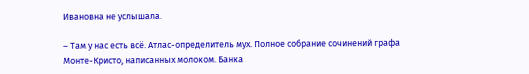Ивановна не услышала.

– Там у нас есть всё. Атлас-определитель мух. Полное собрание сочинений графа Монте-Кристо, написанных молоком. Банка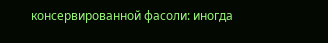консервированной фасоли: иногда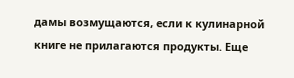дамы возмущаются, если к кулинарной книге не прилагаются продукты. Еще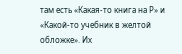там есть «Какая-то книга на Р» и «Какой-то учебник в желтой обложке». Их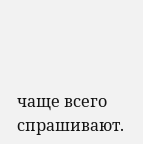чаще всего спрашивают.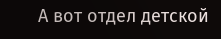А вот отдел детской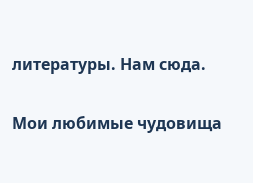литературы. Нам сюда.

Мои любимые чудовища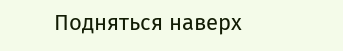Подняться наверх